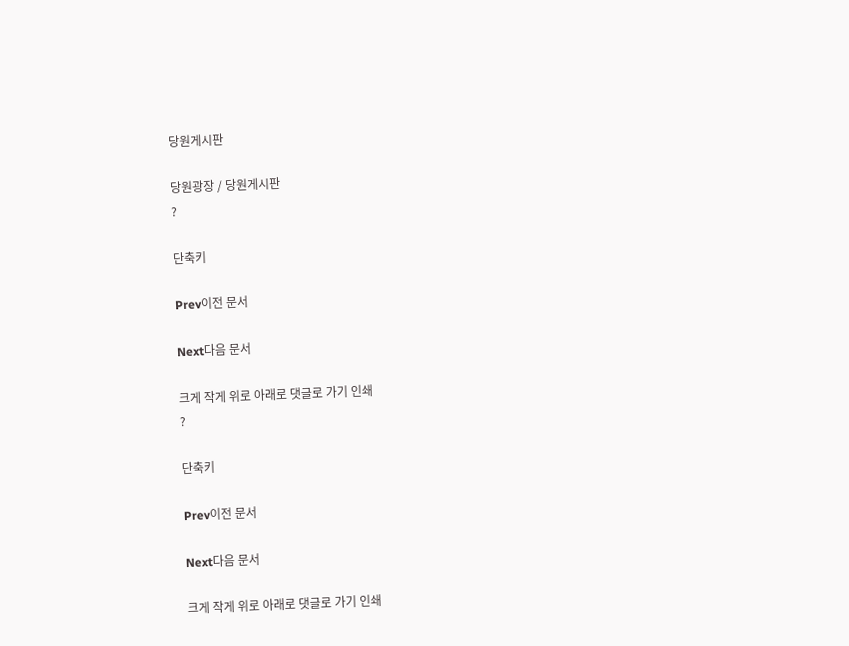당원게시판

당원광장 / 당원게시판
?

단축키

Prev이전 문서

Next다음 문서

크게 작게 위로 아래로 댓글로 가기 인쇄
?

단축키

Prev이전 문서

Next다음 문서

크게 작게 위로 아래로 댓글로 가기 인쇄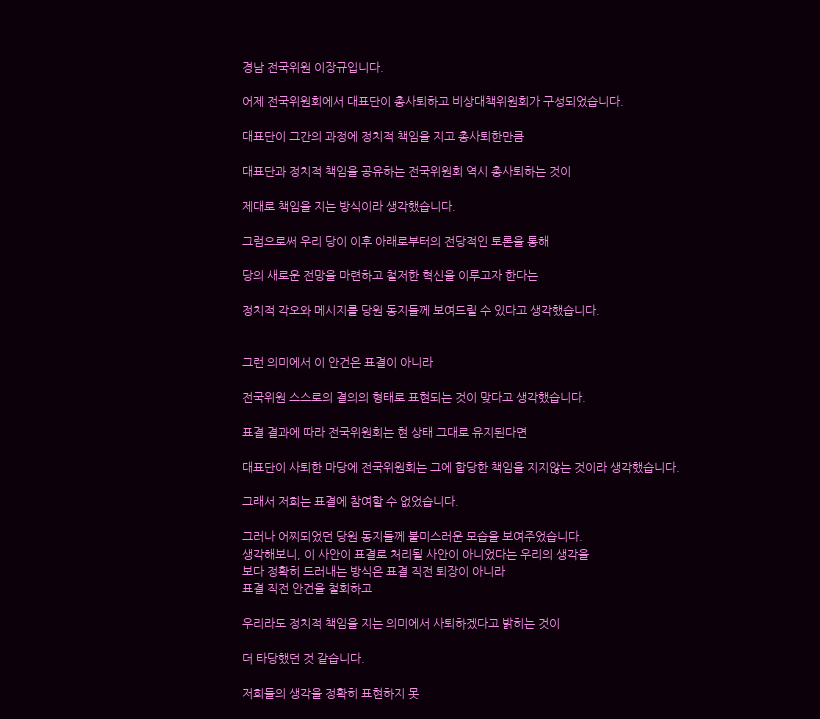경남 전국위원 이장규입니다.

어제 전국위원회에서 대표단이 총사퇴하고 비상대책위원회가 구성되었습니다.

대표단이 그간의 과정에 정치적 책임을 지고 총사퇴한만큼

대표단과 정치적 책임을 공유하는 전국위원회 역시 총사퇴하는 것이

제대로 책임을 지는 방식이라 생각했습니다.

그럼으로써 우리 당이 이후 아래로부터의 전당적인 토론을 통해

당의 새로운 전망을 마련하고 철저한 혁신을 이루고자 한다는

정치적 각오와 메시지를 당원 동지들께 보여드릴 수 있다고 생각했습니다.


그런 의미에서 이 안건은 표결이 아니라

전국위원 스스로의 결의의 형태로 표현되는 것이 맞다고 생각했습니다.

표결 결과에 따라 전국위원회는 현 상태 그대로 유지된다면

대표단이 사퇴한 마당에 전국위원회는 그에 합당한 책임을 지지않는 것이라 생각했습니다.

그래서 저희는 표결에 참여할 수 없었습니다.

그러나 어찌되었던 당원 동지들께 불미스러운 모습을 보여주었습니다.
생각해보니, 이 사안이 표결로 처리될 사안이 아니었다는 우리의 생각을
보다 정확히 드러내는 방식은 표결 직전 퇴장이 아니라
표결 직전 안건을 철회하고

우리라도 정치적 책임을 지는 의미에서 사퇴하겠다고 밝히는 것이

더 타당했던 것 같습니다.

저희들의 생각을 정확히 표현하지 못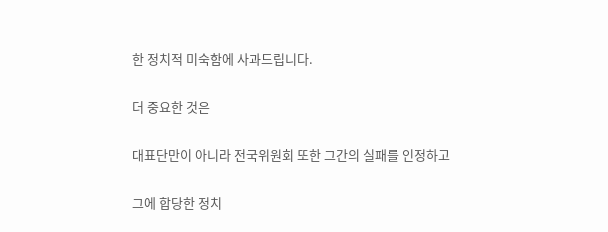한 정치적 미숙함에 사과드립니다.

더 중요한 것은

대표단만이 아니라 전국위원회 또한 그간의 실패를 인정하고

그에 합당한 정치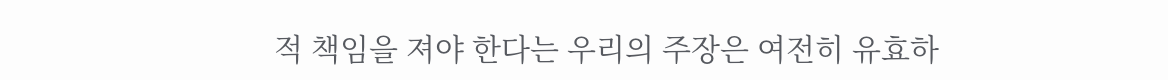적 책임을 져야 한다는 우리의 주장은 여전히 유효하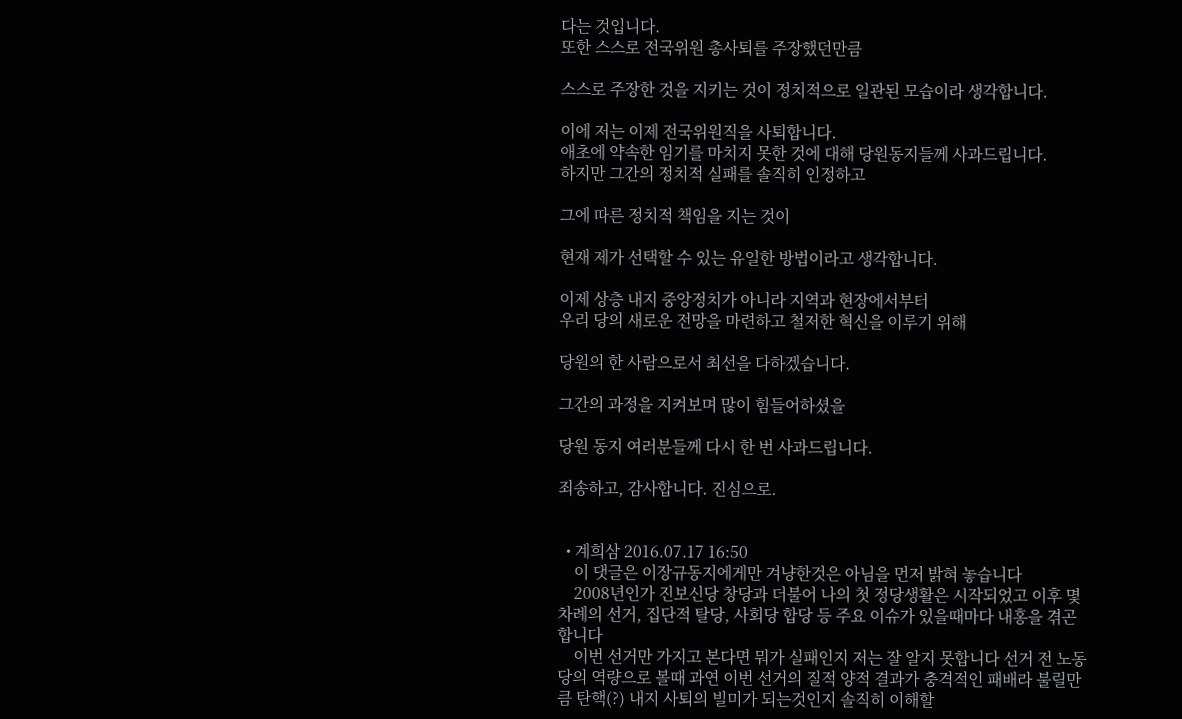다는 것입니다.
또한 스스로 전국위원 총사퇴를 주장했던만큼

스스로 주장한 것을 지키는 것이 정치적으로 일관된 모습이라 생각합니다.

이에 저는 이제 전국위원직을 사퇴합니다.
애초에 약속한 임기를 마치지 못한 것에 대해 당원동지들께 사과드립니다.
하지만 그간의 정치적 실패를 솔직히 인정하고

그에 따른 정치적 책임을 지는 것이

현재 제가 선택할 수 있는 유일한 방법이라고 생각합니다.

이제 상층 내지 중앙정치가 아니라 지역과 현장에서부터
우리 당의 새로운 전망을 마련하고 철저한 혁신을 이루기 위해

당원의 한 사람으로서 최선을 다하겠습니다.

그간의 과정을 지켜보며 많이 힘들어하셨을

당원 동지 여러분들께 다시 한 번 사과드립니다.

죄송하고, 감사합니다. 진심으로.


  • 계희삼 2016.07.17 16:50
    이 댓글은 이장규동지에게만 겨냥한것은 아님을 먼저 밝혀 놓습니다
    2008년인가 진보신당 창당과 더불어 나의 첫 정당생활은 시작되었고 이후 몇차례의 선거, 집단적 탈당, 사회당 합당 등 주요 이슈가 있을때마다 내홍을 겪곤합니다
    이번 선거만 가지고 본다면 뭐가 실패인지 저는 잘 알지 못합니다 선거 전 노동당의 역량으로 볼때 과연 이번 선거의 질적 양적 결과가 충격적인 패배라 불릴만큼 탄핵(?) 내지 사퇴의 빌미가 되는것인지 솔직히 이해할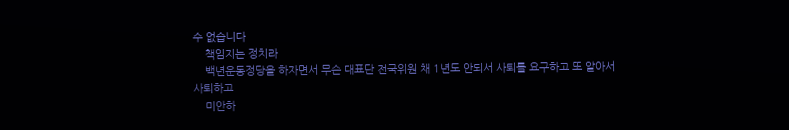수 없습니다
    책임지는 정치라
    백년운동정당을 하자면서 무슨 대표단 전국위원 채 1년도 안되서 사퇴를 요구하고 또 알아서 사퇴하고
    미안하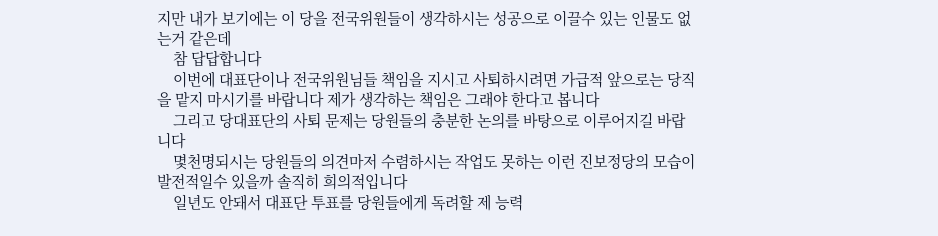지만 내가 보기에는 이 당을 전국위원들이 생각하시는 성공으로 이끌수 있는 인물도 없는거 같은데
    참 답답합니다
    이번에 대표단이나 전국위원님들 책임을 지시고 사퇴하시려면 가급적 앞으로는 당직을 맡지 마시기를 바랍니다 제가 생각하는 책임은 그래야 한다고 봅니다
    그리고 당대표단의 사퇴 문제는 당원들의 충분한 논의를 바탕으로 이루어지길 바랍니다
    몇천명되시는 당원들의 의견마저 수렴하시는 작업도 못하는 이런 진보정당의 모습이 발전적일수 있을까 솔직히 희의적입니다
    일년도 안돼서 대표단 투표를 당원들에게 독려할 제 능력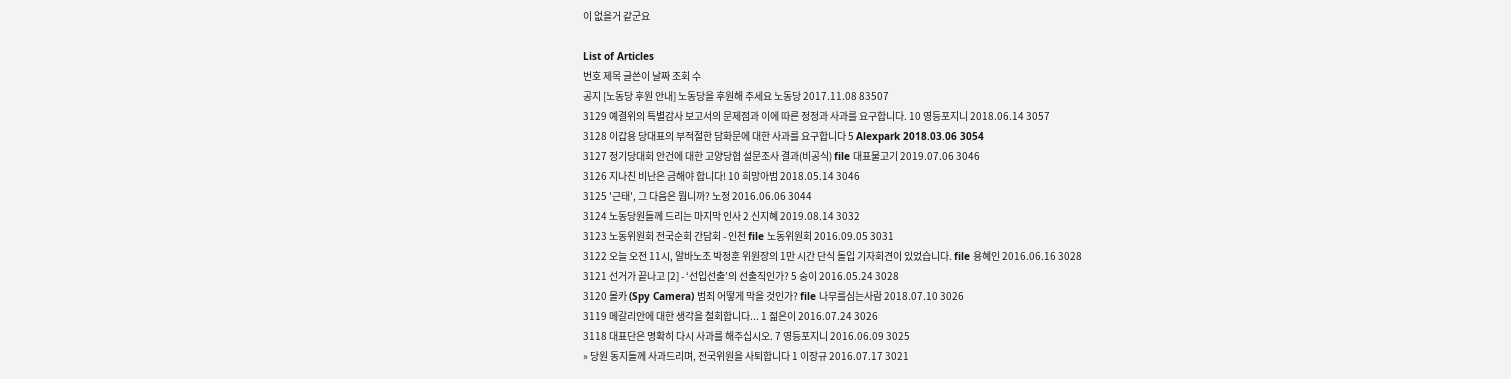이 없을거 같군요

List of Articles
번호 제목 글쓴이 날짜 조회 수
공지 [노동당 후원 안내] 노동당을 후원해 주세요 노동당 2017.11.08 83507
3129 예결위의 특별감사 보고서의 문제점과 이에 따른 정정과 사과를 요구합니다. 10 영등포지니 2018.06.14 3057
3128 이갑용 당대표의 부적절한 담화문에 대한 사과를 요구합니다 5 Alexpark 2018.03.06 3054
3127 정기당대회 안건에 대한 고양당협 설문조사 결과(비공식) file 대표물고기 2019.07.06 3046
3126 지나친 비난은 금해야 합니다! 10 희망아범 2018.05.14 3046
3125 '근태', 그 다음은 뭡니까? 노정 2016.06.06 3044
3124 노동당원들께 드리는 마지막 인사 2 신지혜 2019.08.14 3032
3123 노동위원회 전국순회 간담회 - 인천 file 노동위원회 2016.09.05 3031
3122 오늘 오전 11시, 알바노조 박정훈 위원장의 1만 시간 단식 돌입 기자회견이 있었습니다. file 용혜인 2016.06.16 3028
3121 선거가 끝나고 [2] - ‘선입선출’의 선출직인가? 5 숭이 2016.05.24 3028
3120 몰카 (Spy Camera) 범죄 어떻게 막을 것인가? file 나무를심는사람 2018.07.10 3026
3119 메갈리안에 대한 생각을 철회합니다... 1 젊은이 2016.07.24 3026
3118 대표단은 명확히 다시 사과를 해주십시오. 7 영등포지니 2016.06.09 3025
» 당원 동지들께 사과드리며, 전국위원을 사퇴합니다 1 이장규 2016.07.17 3021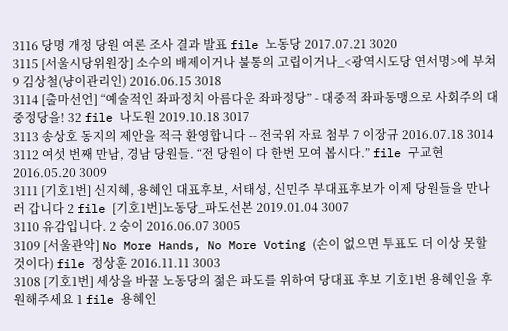3116 당명 개정 당원 여론 조사 결과 발표 file 노동당 2017.07.21 3020
3115 [서울시당위원장] 소수의 배제이거나 불통의 고립이거나_<광역시도당 연서명>에 부쳐 9 김상철(냥이관리인) 2016.06.15 3018
3114 [출마선언] “예술적인 좌파정치 아름다운 좌파정당” - 대중적 좌파동맹으로 사회주의 대중정당을! 32 file 나도원 2019.10.18 3017
3113 송상호 동지의 제안을 적극 환영합니다 -- 전국위 자료 첨부 7 이장규 2016.07.18 3014
3112 여섯 번째 만남, 경남 당원들. “전 당원이 다 한번 모여 봅시다.” file 구교현 2016.05.20 3009
3111 [기호1번] 신지혜, 용혜인 대표후보, 서태성, 신민주 부대표후보가 이제 당원들을 만나러 갑니다 2 file [기호1번]노동당_파도선본 2019.01.04 3007
3110 유감입니다. 2 숭이 2016.06.07 3005
3109 [서울관악] No More Hands, No More Voting (손이 없으면 투표도 더 이상 못할 것이다) file 정상훈 2016.11.11 3003
3108 [기호1번] 세상을 바꿀 노동당의 젊은 파도를 위하여 당대표 후보 기호1번 용혜인을 후원해주세요 1 file 용혜인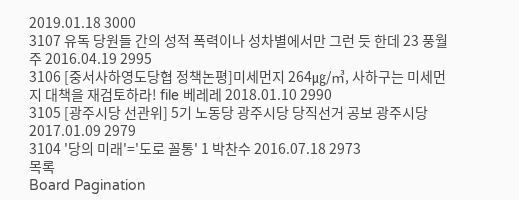2019.01.18 3000
3107 유독 당원들 간의 성적 폭력이나 성차별에서만 그런 듯 한데 23 풍월주 2016.04.19 2995
3106 [중서사하영도당협 정책논평]미세먼지 264㎍/㎥, 사하구는 미세먼지 대책을 재검토하라! file 베레레 2018.01.10 2990
3105 [광주시당 선관위] 5기 노동당 광주시당 당직선거 공보 광주시당 2017.01.09 2979
3104 '당의 미래'='도로 꼴통' 1 박찬수 2016.07.18 2973
목록
Board Pagination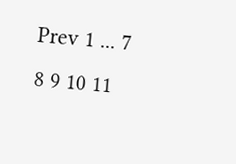Prev 1 ... 7 8 9 10 11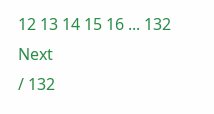12 13 14 15 16 ... 132 Next
/ 132